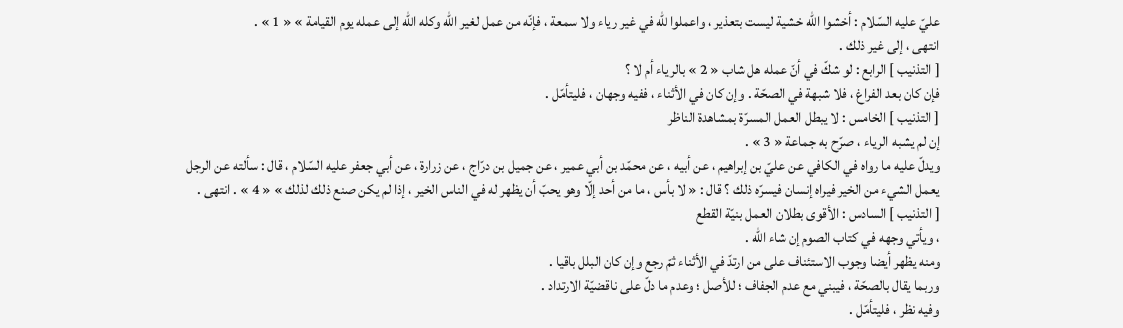عليّ عليه السّلام : أخشوا اللّه خشية ليست بتعذير ، واعملوا للّه في غير رياء ولا سمعة ، فإنّه من عمل لغير اللّه وكله اللّه إلى عمله يوم القيامة » « 1 » .
انتهى ، إلى غير ذلك .
[ التذنيب ] الرابع : لو شكّ في أنّ عمله هل شاب « 2 » بالرياء أم لا ؟
فإن كان بعد الفراغ ، فلا شبهة في الصحّة . وإن كان في الأثناء ، ففيه وجهان ، فليتأمّل .
[ التذنيب ] الخامس : لا يبطل العمل المسرّة بمشاهدة الناظر
إن لم يشبه الرياء ، صرّح به جماعة « 3 » .
ويدلّ عليه ما رواه في الكافي عن عليّ بن إبراهيم ، عن أبيه ، عن محمّد بن أبي عمير ، عن جميل بن درّاج ، عن زرارة ، عن أبي جعفر عليه السّلام ، قال : سألته عن الرجل يعمل الشيء من الخير فيراه إنسان فيسرّه ذلك ؟ قال : « لا بأس ، ما من أحد إلّا وهو يحبّ أن يظهر له في الناس الخير ، إذا لم يكن صنع ذلك لذلك » « 4 » . انتهى .
[ التذنيب ] السادس : الأقوى بطلان العمل بنيّة القطع
، ويأتي وجهه في كتاب الصوم إن شاء اللّه .
ومنه يظهر أيضا وجوب الاستئناف على من ارتدّ في الأثناء ثمّ رجع وإن كان البلل باقيا .
وربما يقال بالصحّة ، فيبني مع عدم الجفاف ؛ للأصل ؛ وعدم ما دلّ على ناقضيّة الارتداد .
وفيه نظر ، فليتأمّل .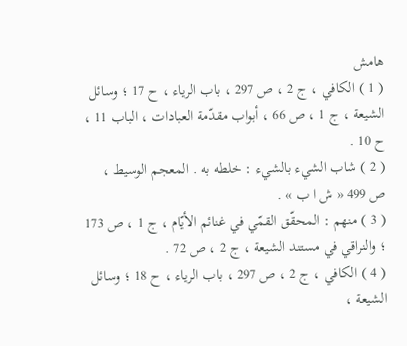هامش
( 1 ) الكافي ، ج 2 ، ص 297 ، باب الرياء ، ح 17 ؛ وسائل الشيعة ، ج 1 ، ص 66 ، أبواب مقدّمة العبادات ، الباب 11 ، ح 10 .
( 2 ) شاب الشيء بالشيء : خلطه به . المعجم الوسيط ، ص 499 « ش ا ب » .
( 3 ) منهم : المحقّق القمّي في غنائم الأيّام ، ج 1 ، ص 173 ؛ والنراقي في مستند الشيعة ، ج 2 ، ص 72 .
( 4 ) الكافي ، ج 2 ، ص 297 ، باب الرياء ، ح 18 ؛ وسائل الشيعة ،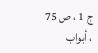ج 1 ، ص 75 ، أبواب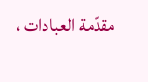مقدّمة العبادات ،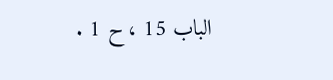الباب 15 ، ح 1 .